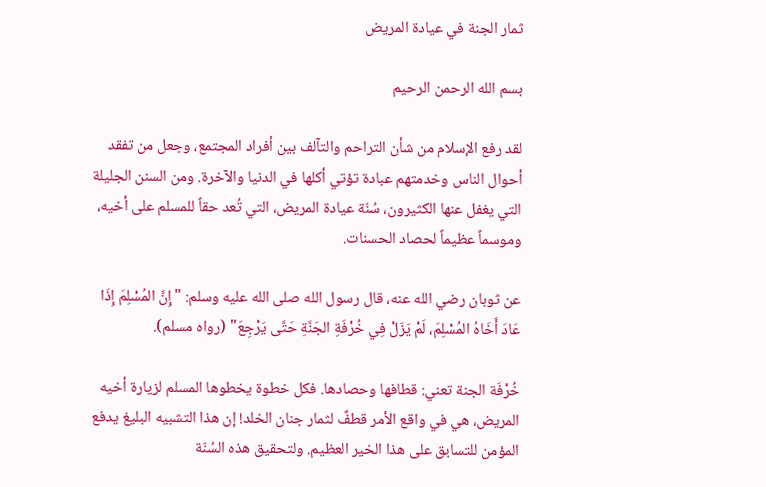ثمار الجنة في عيادة المريض

بسم الله الرحمن الرحيم

لقد رفع الإسلام من شأن التراحم والتآلف بين أفراد المجتمع، وجعل من تفقد أحوال الناس وخدمتهم عبادة تؤتي أكلها في الدنيا والآخرة. ومن السنن الجليلة التي يغفل عنها الكثيرون، سُنّة عيادة المريض، التي تُعد حقاً للمسلم على أخيه، وموسماً عظيماً لحصاد الحسنات.

عن ثوبان رضي الله عنه، قال رسول الله صلى الله عليه وسلم: "إِنَّ المُسْلِمَ إِذَا عَادَ أَخَاهُ المُسْلِمَ، لَمْ يَزَلْ فِي خُرْفَةِ الجَنَّةِ حَتَّى يَرْجِعَ" (رواه مسلم).

خُرْفَة الجنة تعني: قطافها وحصادها. فكل خطوة يخطوها المسلم لزيارة أخيه المريض، هي في واقع الأمر قطفٌ لثمار جنان الخلد! إن هذا التشبيه البليغ يدفع المؤمن للتسابق على هذا الخير العظيم. ولتحقيق هذه السُنّة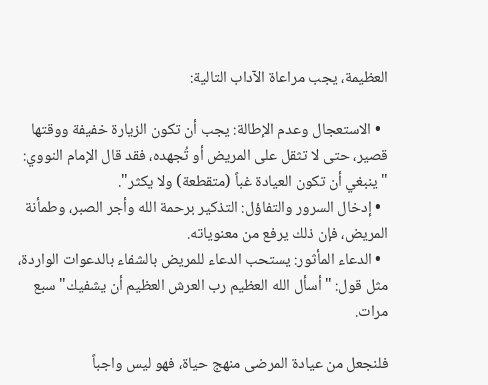العظيمة، يجب مراعاة الآداب التالية:

  • الاستعجال وعدم الإطالة: يجب أن تكون الزيارة خفيفة ووقتها قصير، حتى لا تثقل على المريض أو تُجهده، فقد قال الإمام النووي: "ينبغي أن تكون العيادة غباً (متقطعة) ولا يكثر".
  • إدخال السرور والتفاؤل: التذكير برحمة الله وأجر الصبر، وطمأنة المريض، فإن ذلك يرفع من معنوياته.
  • الدعاء المأثور: يستحب الدعاء للمريض بالشفاء بالدعوات الواردة، مثل قول: "أسأل الله العظيم رب العرش العظيم أن يشفيك" سبع مرات.

فلنجعل من عيادة المرضى منهج حياة، فهو ليس واجباً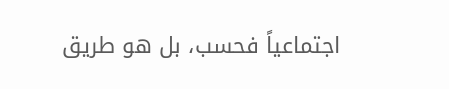اجتماعياً فحسب، بل هو طريق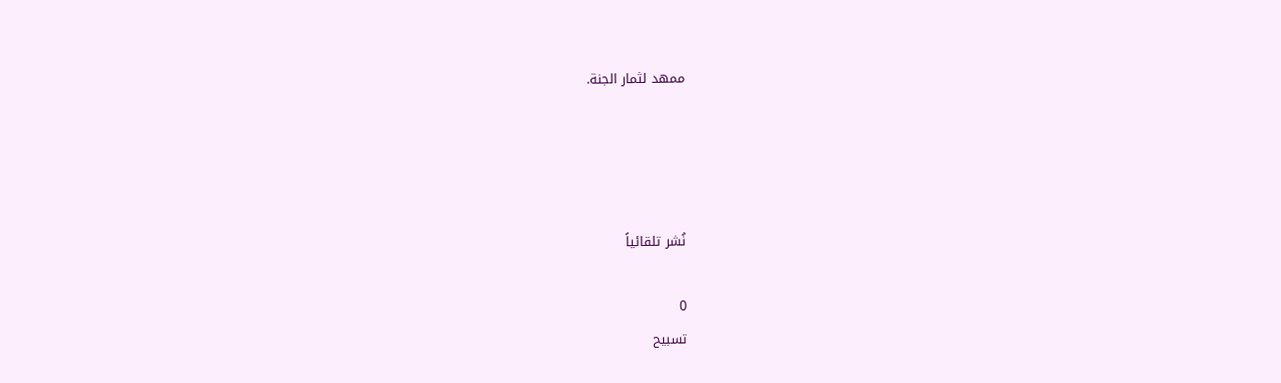ممهد لثمار الجنة.




نُشر تلقائياً

0
تسبيح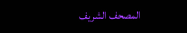المصحف الشريف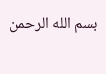بسم الله الرحمن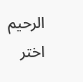الرحيم
اختر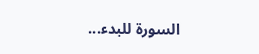السورة للبدء...